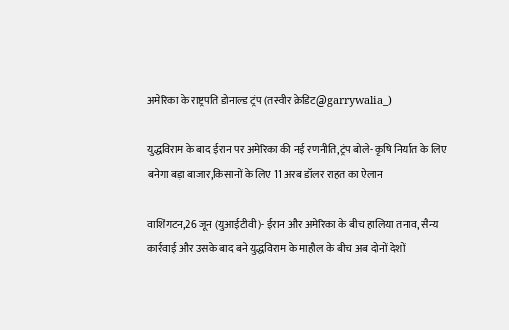अमेरिका के राष्ट्रपति डोनाल्ड ट्रंप (तस्वीर क्रेडिट@garrywalia_)

युद्धविराम के बाद ईरान पर अमेरिका की नई रणनीति,ट्रंप बोले- कृषि निर्यात के लिए बनेगा बड़ा बाजार,किसानों के लिए 11 अरब डॉलर राहत का ऐलान

वाशिंगटन,26 जून (युआईटीवी)- ईरान और अमेरिका के बीच हालिया तनाव, सैन्य कार्रवाई और उसके बाद बने युद्धविराम के माहौल के बीच अब दोनों देशों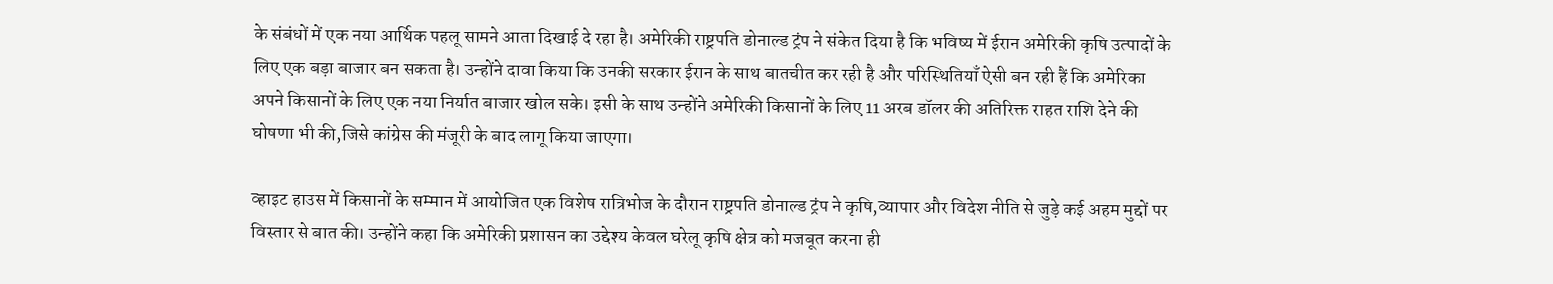के संबंधों में एक नया आर्थिक पहलू सामने आता दिखाई दे रहा है। अमेरिकी राष्ट्रपति डोनाल्ड ट्रंप ने संकेत दिया है कि भविष्य में ईरान अमेरिकी कृषि उत्पादों के लिए एक बड़ा बाजार बन सकता है। उन्होंने दावा किया कि उनकी सरकार ईरान के साथ बातचीत कर रही है और परिस्थितियाँ ऐसी बन रही हैं कि अमेरिका अपने किसानों के लिए एक नया निर्यात बाजार खोल सके। इसी के साथ उन्होंने अमेरिकी किसानों के लिए 11 अरब डॉलर की अतिरिक्त राहत राशि देने की घोषणा भी की,जिसे कांग्रेस की मंजूरी के बाद लागू किया जाएगा।

व्हाइट हाउस में किसानों के सम्मान में आयोजित एक विशेष रात्रिभोज के दौरान राष्ट्रपति डोनाल्ड ट्रंप ने कृषि,व्यापार और विदेश नीति से जुड़े कई अहम मुद्दों पर विस्तार से बात की। उन्होंने कहा कि अमेरिकी प्रशासन का उद्देश्य केवल घरेलू कृषि क्षेत्र को मजबूत करना ही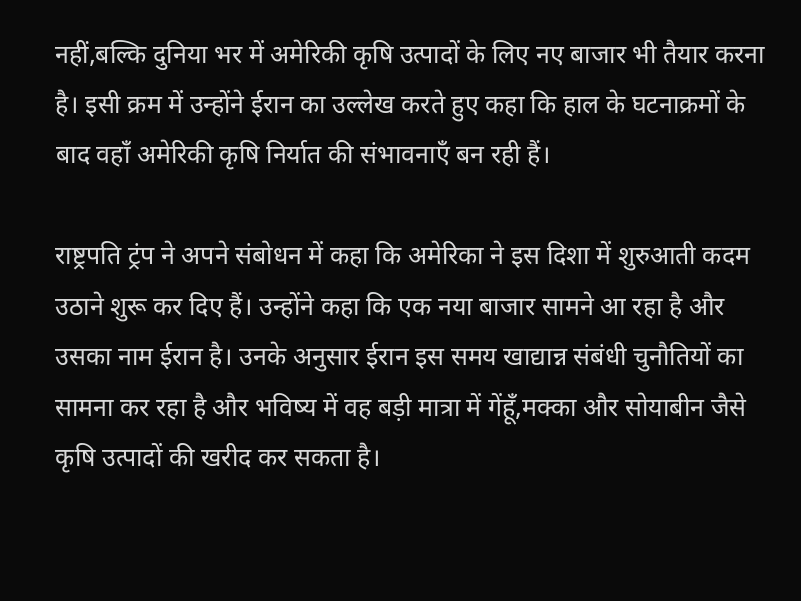नहीं,बल्कि दुनिया भर में अमेरिकी कृषि उत्पादों के लिए नए बाजार भी तैयार करना है। इसी क्रम में उन्होंने ईरान का उल्लेख करते हुए कहा कि हाल के घटनाक्रमों के बाद वहाँ अमेरिकी कृषि निर्यात की संभावनाएँ बन रही हैं।

राष्ट्रपति ट्रंप ने अपने संबोधन में कहा कि अमेरिका ने इस दिशा में शुरुआती कदम उठाने शुरू कर दिए हैं। उन्होंने कहा कि एक नया बाजार सामने आ रहा है और उसका नाम ईरान है। उनके अनुसार ईरान इस समय खाद्यान्न संबंधी चुनौतियों का सामना कर रहा है और भविष्य में वह बड़ी मात्रा में गेंहूँ,मक्का और सोयाबीन जैसे कृषि उत्पादों की खरीद कर सकता है।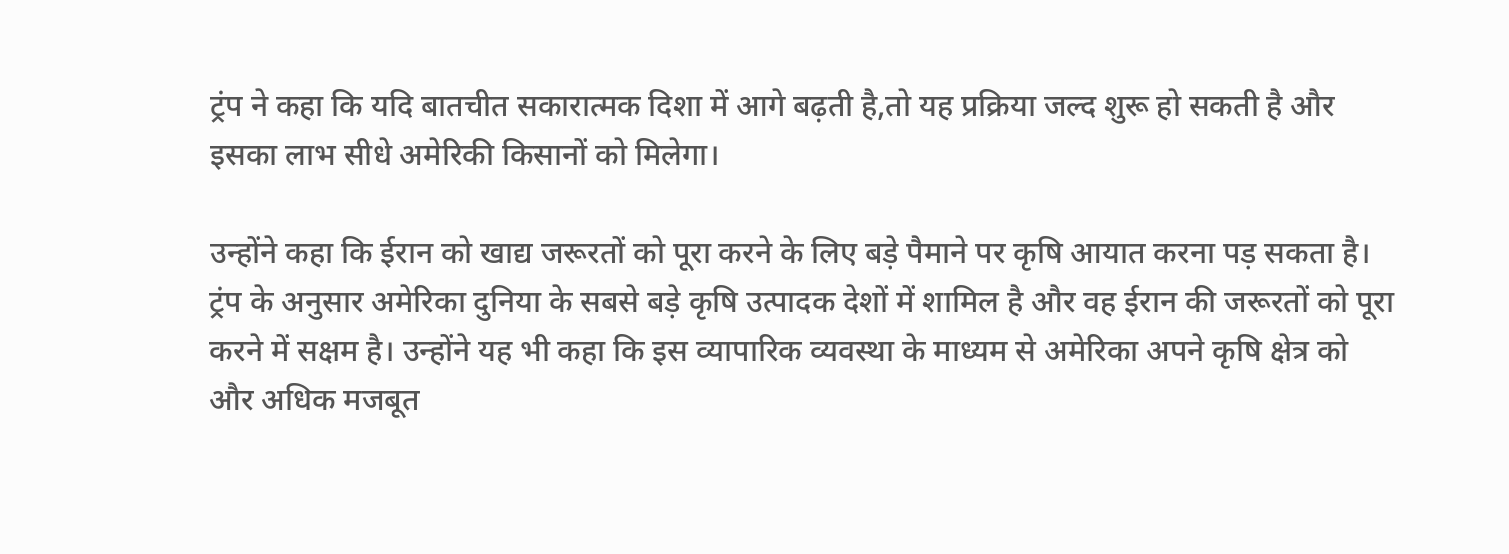ट्रंप ने कहा कि यदि बातचीत सकारात्मक दिशा में आगे बढ़ती है,तो यह प्रक्रिया जल्द शुरू हो सकती है और इसका लाभ सीधे अमेरिकी किसानों को मिलेगा।

उन्होंने कहा कि ईरान को खाद्य जरूरतों को पूरा करने के लिए बड़े पैमाने पर कृषि आयात करना पड़ सकता है। ट्रंप के अनुसार अमेरिका दुनिया के सबसे बड़े कृषि उत्पादक देशों में शामिल है और वह ईरान की जरूरतों को पूरा करने में सक्षम है। उन्होंने यह भी कहा कि इस व्यापारिक व्यवस्था के माध्यम से अमेरिका अपने कृषि क्षेत्र को और अधिक मजबूत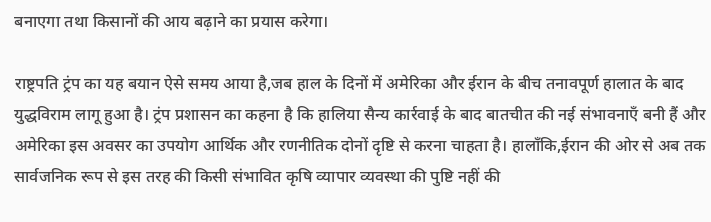बनाएगा तथा किसानों की आय बढ़ाने का प्रयास करेगा।

राष्ट्रपति ट्रंप का यह बयान ऐसे समय आया है,जब हाल के दिनों में अमेरिका और ईरान के बीच तनावपूर्ण हालात के बाद युद्धविराम लागू हुआ है। ट्रंप प्रशासन का कहना है कि हालिया सैन्य कार्रवाई के बाद बातचीत की नई संभावनाएँ बनी हैं और अमेरिका इस अवसर का उपयोग आर्थिक और रणनीतिक दोनों दृष्टि से करना चाहता है। हालाँकि,ईरान की ओर से अब तक सार्वजनिक रूप से इस तरह की किसी संभावित कृषि व्यापार व्यवस्था की पुष्टि नहीं की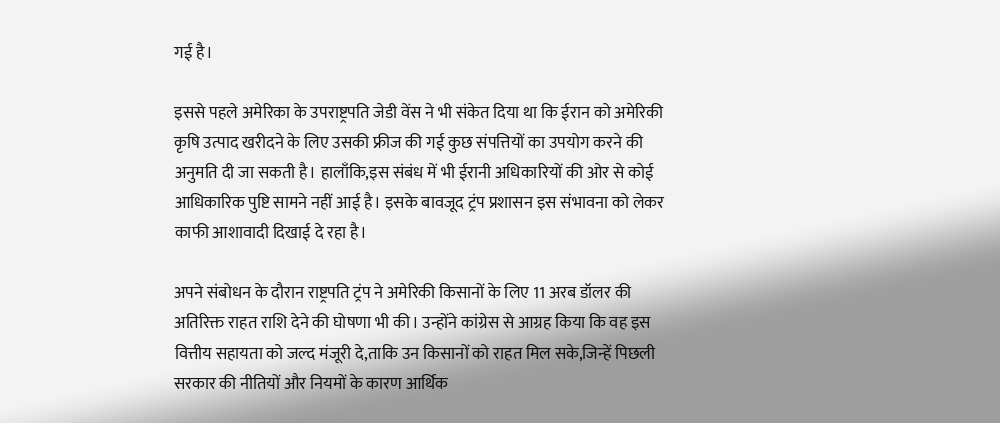गई है।

इससे पहले अमेरिका के उपराष्ट्रपति जेडी वेंस ने भी संकेत दिया था कि ईरान को अमेरिकी कृषि उत्पाद खरीदने के लिए उसकी फ्रीज की गई कुछ संपत्तियों का उपयोग करने की अनुमति दी जा सकती है। हालाँकि,इस संबंध में भी ईरानी अधिकारियों की ओर से कोई आधिकारिक पुष्टि सामने नहीं आई है। इसके बावजूद ट्रंप प्रशासन इस संभावना को लेकर काफी आशावादी दिखाई दे रहा है।

अपने संबोधन के दौरान राष्ट्रपति ट्रंप ने अमेरिकी किसानों के लिए 11 अरब डॉलर की अतिरिक्त राहत राशि देने की घोषणा भी की। उन्होंने कांग्रेस से आग्रह किया कि वह इस वित्तीय सहायता को जल्द मंजूरी दे,ताकि उन किसानों को राहत मिल सके,जिन्हें पिछली सरकार की नीतियों और नियमों के कारण आर्थिक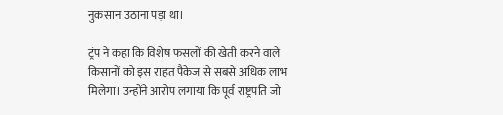नुकसान उठाना पड़ा था।

ट्रंप ने कहा कि विशेष फसलों की खेती करने वाले किसानों को इस राहत पैकेज से सबसे अधिक लाभ मिलेगा। उन्होंने आरोप लगाया कि पूर्व राष्ट्रपति जो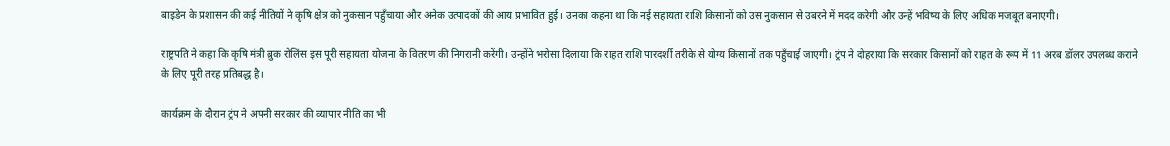बाइडेन के प्रशासन की कई नीतियों ने कृषि क्षेत्र को नुकसान पहुँचाया और अनेक उत्पादकों की आय प्रभावित हुई। उनका कहना था कि नई सहायता राशि किसानों को उस नुकसान से उबरने में मदद करेगी और उन्हें भविष्य के लिए अधिक मजबूत बनाएगी।

राष्ट्रपति ने कहा कि कृषि मंत्री ब्रुक रोलिंस इस पूरी सहायता योजना के वितरण की निगरानी करेंगी। उन्होंने भरोसा दिलाया कि राहत राशि पारदर्शी तरीके से योग्य किसानों तक पहुँचाई जाएगी। ट्रंप ने दोहराया कि सरकार किसानों को राहत के रूप में 11 अरब डॉलर उपलब्ध कराने के लिए पूरी तरह प्रतिबद्ध है।

कार्यक्रम के दौरान ट्रंप ने अपनी सरकार की व्यापार नीति का भी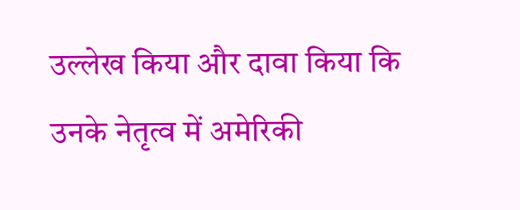उल्लेख किया और दावा किया कि उनके नेतृत्व में अमेरिकी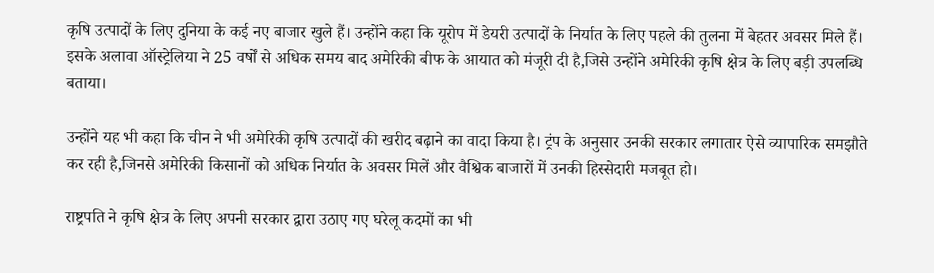कृषि उत्पादों के लिए दुनिया के कई नए बाजार खुले हैं। उन्होंने कहा कि यूरोप में डेयरी उत्पादों के निर्यात के लिए पहले की तुलना में बेहतर अवसर मिले हैं। इसके अलावा ऑस्ट्रेलिया ने 25 वर्षों से अधिक समय बाद अमेरिकी बीफ के आयात को मंजूरी दी है,जिसे उन्होंने अमेरिकी कृषि क्षेत्र के लिए बड़ी उपलब्धि बताया।

उन्होंने यह भी कहा कि चीन ने भी अमेरिकी कृषि उत्पादों की खरीद बढ़ाने का वादा किया है। ट्रंप के अनुसार उनकी सरकार लगातार ऐसे व्यापारिक समझौते कर रही है,जिनसे अमेरिकी किसानों को अधिक निर्यात के अवसर मिलें और वैश्विक बाजारों में उनकी हिस्सेदारी मजबूत हो।

राष्ट्रपति ने कृषि क्षेत्र के लिए अपनी सरकार द्वारा उठाए गए घरेलू कदमों का भी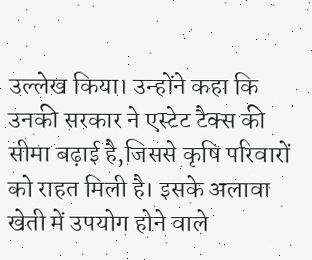उल्लेख किया। उन्होंने कहा कि उनकी सरकार ने एस्टेट टैक्स की सीमा बढ़ाई है,जिससे कृषि परिवारों को राहत मिली है। इसके अलावा खेती में उपयोग होने वाले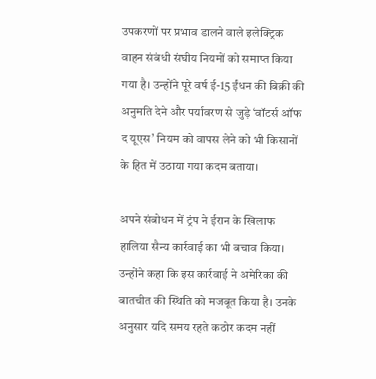उपकरणों पर प्रभाव डालने वाले इलेक्ट्रिक वाहन संबंधी संघीय नियमों को समाप्त किया गया है। उन्होंने पूरे वर्ष ई-15 ईंधन की बिक्री की अनुमति देने और पर्यावरण से जुड़े ‘वॉटर्स ऑफ द यूएस’ नियम को वापस लेने को भी किसानों के हित में उठाया गया कदम बताया।

अपने संबोधन में ट्रंप ने ईरान के खिलाफ हालिया सैन्य कार्रवाई का भी बचाव किया। उन्होंने कहा कि इस कार्रवाई ने अमेरिका की बातचीत की स्थिति को मजबूत किया है। उनके अनुसार यदि समय रहते कठोर कदम नहीं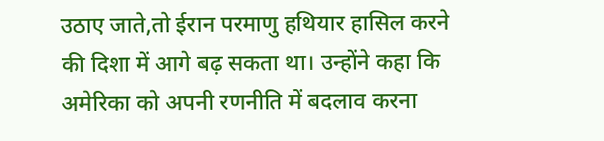उठाए जाते,तो ईरान परमाणु हथियार हासिल करने की दिशा में आगे बढ़ सकता था। उन्होंने कहा कि अमेरिका को अपनी रणनीति में बदलाव करना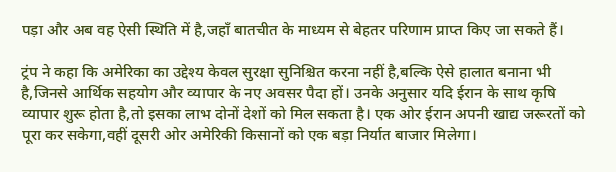पड़ा और अब वह ऐसी स्थिति में है,जहाँ बातचीत के माध्यम से बेहतर परिणाम प्राप्त किए जा सकते हैं।

ट्रंप ने कहा कि अमेरिका का उद्देश्य केवल सुरक्षा सुनिश्चित करना नहीं है,बल्कि ऐसे हालात बनाना भी है,जिनसे आर्थिक सहयोग और व्यापार के नए अवसर पैदा हों। उनके अनुसार यदि ईरान के साथ कृषि व्यापार शुरू होता है,तो इसका लाभ दोनों देशों को मिल सकता है। एक ओर ईरान अपनी खाद्य जरूरतों को पूरा कर सकेगा,वहीं दूसरी ओर अमेरिकी किसानों को एक बड़ा निर्यात बाजार मिलेगा।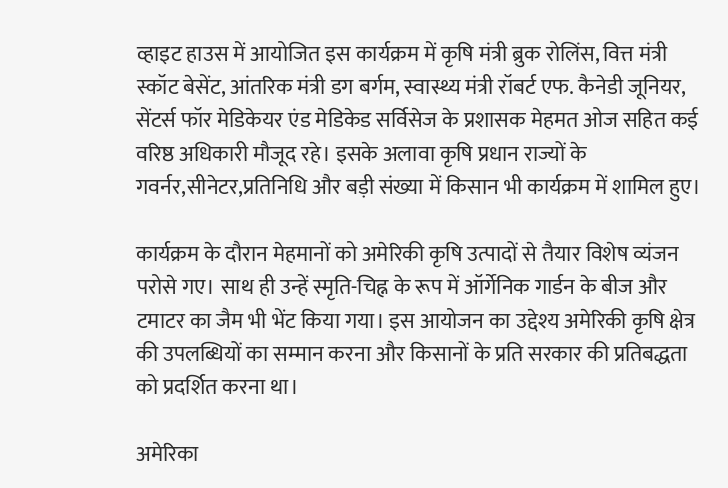व्हाइट हाउस में आयोजित इस कार्यक्रम में कृषि मंत्री ब्रुक रोलिंस, वित्त मंत्री स्कॉट बेसेंट, आंतरिक मंत्री डग बर्गम, स्वास्थ्य मंत्री रॉबर्ट एफ. कैनेडी जूनियर, सेंटर्स फॉर मेडिकेयर एंड मेडिकेड सर्विसेज के प्रशासक मेहमत ओज सहित कई वरिष्ठ अधिकारी मौजूद रहे। इसके अलावा कृषि प्रधान राज्यों के गवर्नर,सीनेटर,प्रतिनिधि और बड़ी संख्या में किसान भी कार्यक्रम में शामिल हुए।

कार्यक्रम के दौरान मेहमानों को अमेरिकी कृषि उत्पादों से तैयार विशेष व्यंजन परोसे गए। साथ ही उन्हें स्मृति-चिह्न के रूप में ऑर्गेनिक गार्डन के बीज और टमाटर का जैम भी भेंट किया गया। इस आयोजन का उद्देश्य अमेरिकी कृषि क्षेत्र की उपलब्धियों का सम्मान करना और किसानों के प्रति सरकार की प्रतिबद्धता को प्रदर्शित करना था।

अमेरिका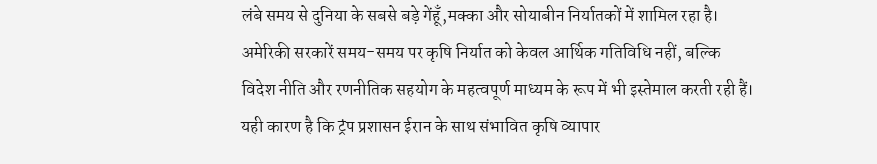लंबे समय से दुनिया के सबसे बड़े गेंहूँ,मक्का और सोयाबीन निर्यातकों में शामिल रहा है। अमेरिकी सरकारें समय-समय पर कृषि निर्यात को केवल आर्थिक गतिविधि नहीं, बल्कि विदेश नीति और रणनीतिक सहयोग के महत्वपूर्ण माध्यम के रूप में भी इस्तेमाल करती रही हैं। यही कारण है कि ट्रंप प्रशासन ईरान के साथ संभावित कृषि व्यापार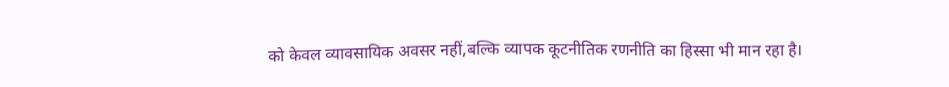को केवल व्यावसायिक अवसर नहीं,बल्कि व्यापक कूटनीतिक रणनीति का हिस्सा भी मान रहा है।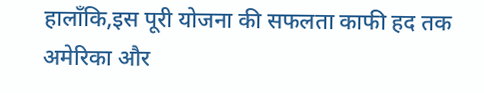हालाँकि,इस पूरी योजना की सफलता काफी हद तक अमेरिका और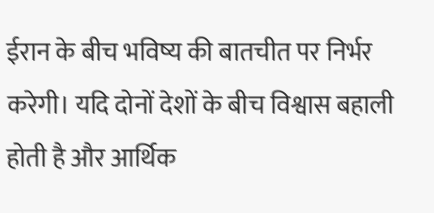ईरान के बीच भविष्य की बातचीत पर निर्भर करेगी। यदि दोनों देशों के बीच विश्वास बहाली होती है और आर्थिक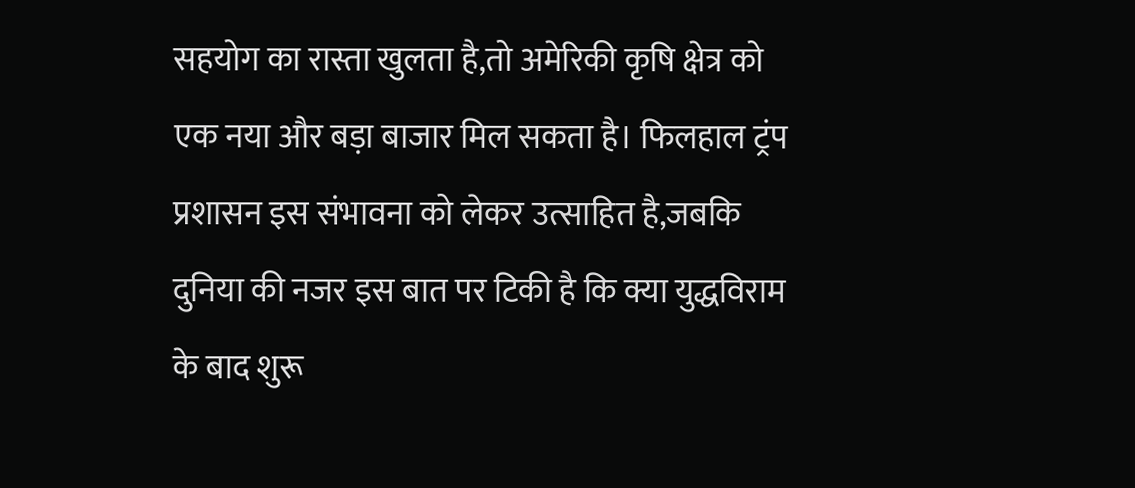सहयोग का रास्ता खुलता है,तो अमेरिकी कृषि क्षेत्र को एक नया और बड़ा बाजार मिल सकता है। फिलहाल ट्रंप प्रशासन इस संभावना को लेकर उत्साहित है,जबकि दुनिया की नजर इस बात पर टिकी है कि क्या युद्धविराम के बाद शुरू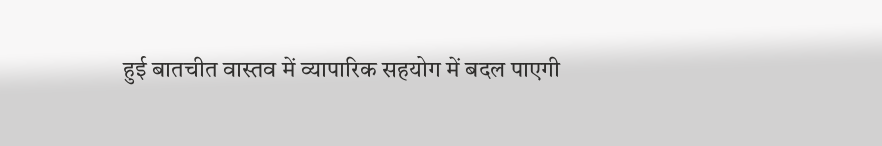हुई बातचीत वास्तव में व्यापारिक सहयोग में बदल पाएगी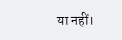या नहीं।